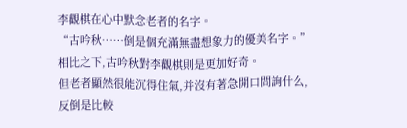李觀棋在心中默念老者的名字。
“古吟秋……倒是個充滿無盡想象力的優美名字。”
相比之下,古吟秋對李觀棋則是更加好奇。
但老者顯然很能沉得住氣,并沒有著急開口問詢什么,反倒是比較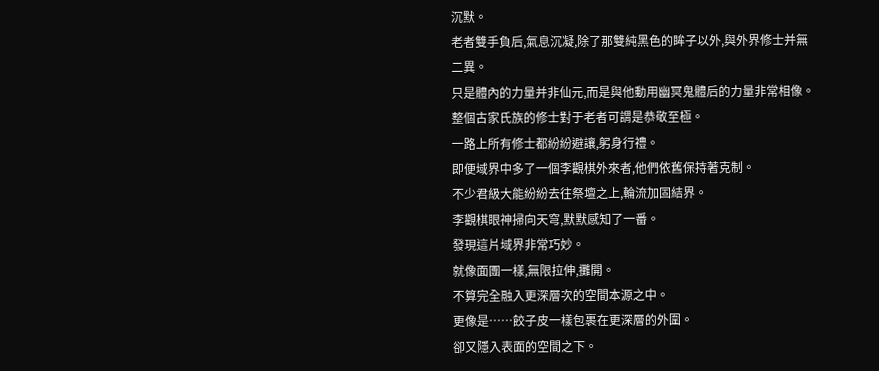沉默。
老者雙手負后,氣息沉凝,除了那雙純黑色的眸子以外,與外界修士并無二異。
只是體內的力量并非仙元,而是與他動用幽冥鬼體后的力量非常相像。
整個古家氏族的修士對于老者可謂是恭敬至極。
一路上所有修士都紛紛避讓,躬身行禮。
即便域界中多了一個李觀棋外來者,他們依舊保持著克制。
不少君級大能紛紛去往祭壇之上,輪流加固結界。
李觀棋眼神掃向天穹,默默感知了一番。
發現這片域界非常巧妙。
就像面團一樣,無限拉伸,攤開。
不算完全融入更深層次的空間本源之中。
更像是……餃子皮一樣包裹在更深層的外圍。
卻又隱入表面的空間之下。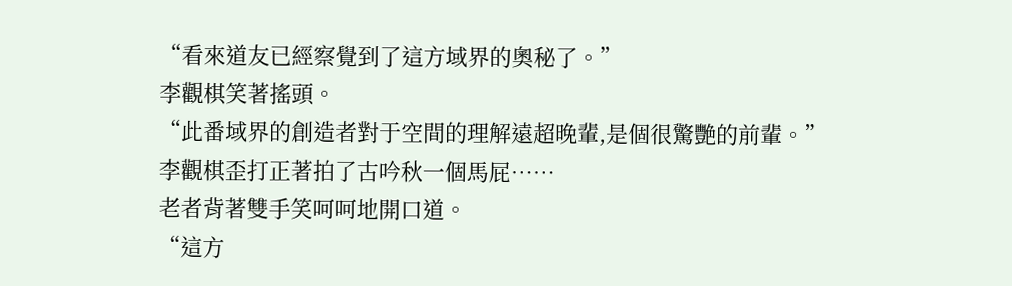“看來道友已經察覺到了這方域界的奧秘了。”
李觀棋笑著搖頭。
“此番域界的創造者對于空間的理解遠超晚輩,是個很驚艷的前輩。”
李觀棋歪打正著拍了古吟秋一個馬屁……
老者背著雙手笑呵呵地開口道。
“這方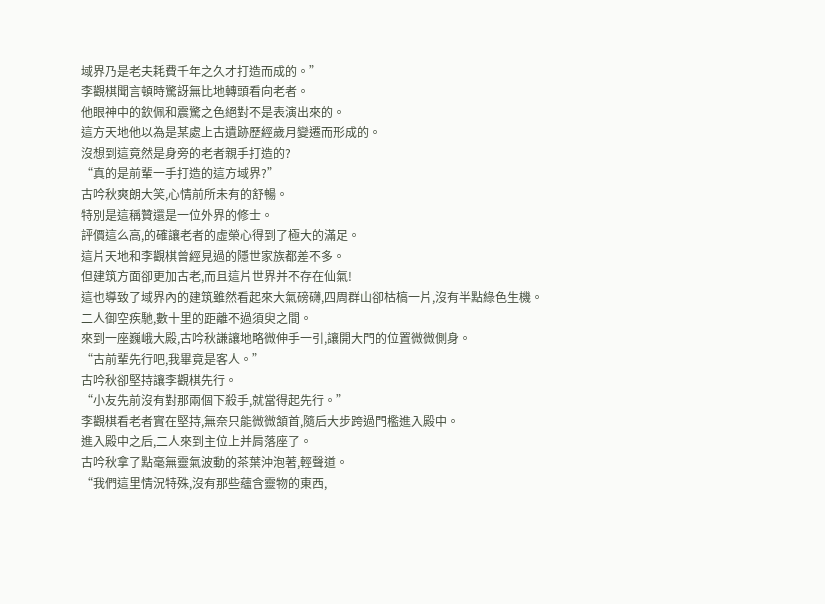域界乃是老夫耗費千年之久才打造而成的。”
李觀棋聞言頓時驚訝無比地轉頭看向老者。
他眼神中的欽佩和震驚之色絕對不是表演出來的。
這方天地他以為是某處上古遺跡歷經歲月變遷而形成的。
沒想到這竟然是身旁的老者親手打造的?
“真的是前輩一手打造的這方域界?”
古吟秋爽朗大笑,心情前所未有的舒暢。
特別是這稱贊還是一位外界的修士。
評價這么高,的確讓老者的虛榮心得到了極大的滿足。
這片天地和李觀棋曾經見過的隱世家族都差不多。
但建筑方面卻更加古老,而且這片世界并不存在仙氣!
這也導致了域界內的建筑雖然看起來大氣磅礴,四周群山卻枯槁一片,沒有半點綠色生機。
二人御空疾馳,數十里的距離不過須臾之間。
來到一座巍峨大殿,古吟秋謙讓地略微伸手一引,讓開大門的位置微微側身。
“古前輩先行吧,我畢竟是客人。”
古吟秋卻堅持讓李觀棋先行。
“小友先前沒有對那兩個下殺手,就當得起先行。”
李觀棋看老者實在堅持,無奈只能微微頷首,隨后大步跨過門檻進入殿中。
進入殿中之后,二人來到主位上并肩落座了。
古吟秋拿了點毫無靈氣波動的茶葉沖泡著,輕聲道。
“我們這里情況特殊,沒有那些蘊含靈物的東西,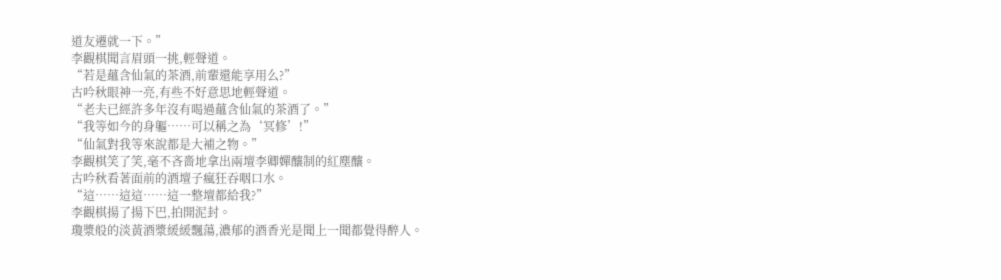道友遷就一下。”
李觀棋聞言眉頭一挑,輕聲道。
“若是蘊含仙氣的茶酒,前輩還能享用么?”
古吟秋眼神一亮,有些不好意思地輕聲道。
“老夫已經許多年沒有喝過蘊含仙氣的茶酒了。”
“我等如今的身軀……可以稱之為‘冥修’!”
“仙氣對我等來說都是大補之物。”
李觀棋笑了笑,毫不吝嗇地拿出兩壇李卿嬋釀制的紅塵釀。
古吟秋看著面前的酒壇子瘋狂吞咽口水。
“這……這這……這一整壇都給我?”
李觀棋揚了揚下巴,拍開泥封。
瓊漿般的淡黃酒漿緩緩飄蕩,濃郁的酒香光是聞上一聞都覺得醉人。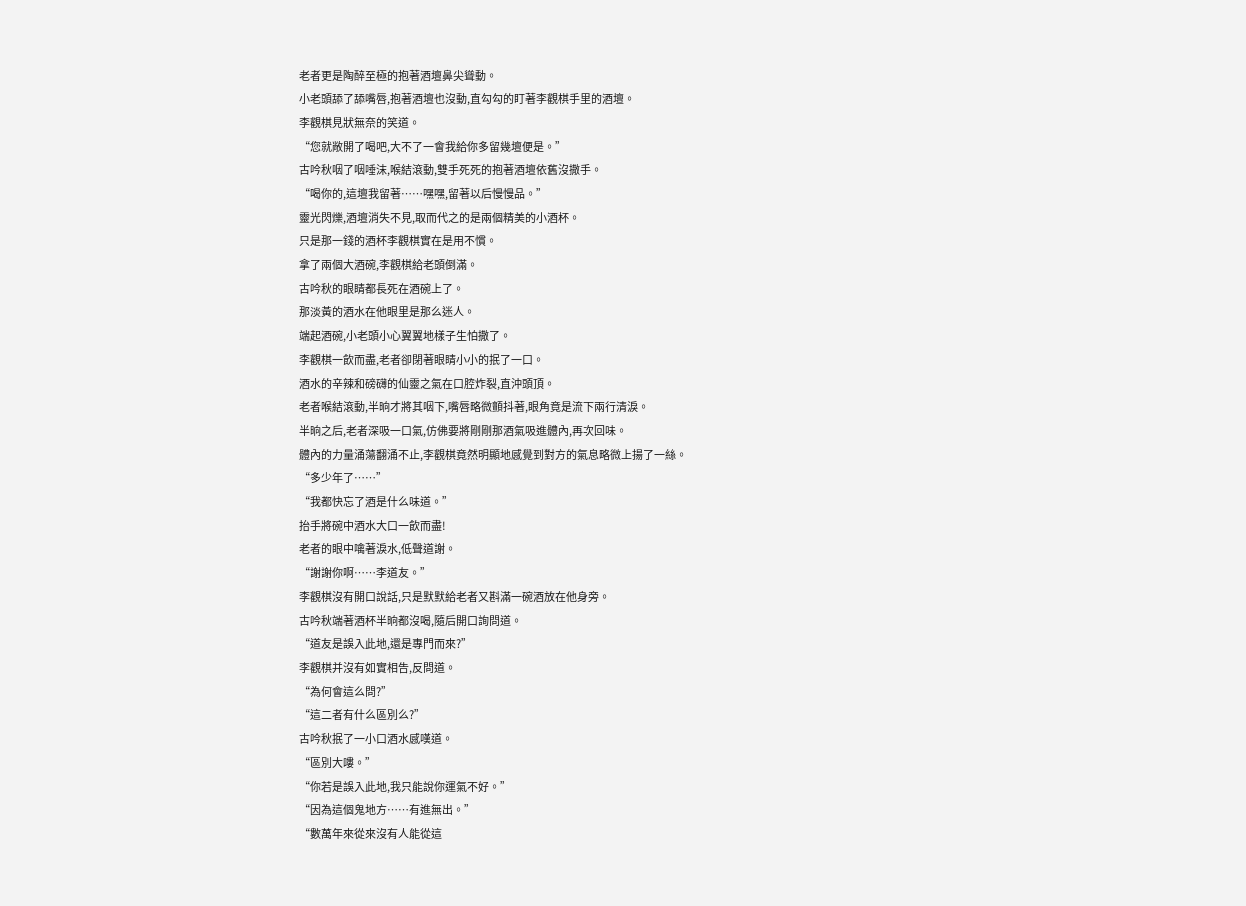老者更是陶醉至極的抱著酒壇鼻尖聳動。
小老頭舔了舔嘴唇,抱著酒壇也沒動,直勾勾的盯著李觀棋手里的酒壇。
李觀棋見狀無奈的笑道。
“您就敞開了喝吧,大不了一會我給你多留幾壇便是。”
古吟秋咽了咽唾沫,喉結滾動,雙手死死的抱著酒壇依舊沒撒手。
“喝你的,這壇我留著……嘿嘿,留著以后慢慢品。”
靈光閃爍,酒壇消失不見,取而代之的是兩個精美的小酒杯。
只是那一錢的酒杯李觀棋實在是用不慣。
拿了兩個大酒碗,李觀棋給老頭倒滿。
古吟秋的眼睛都長死在酒碗上了。
那淡黃的酒水在他眼里是那么迷人。
端起酒碗,小老頭小心翼翼地樣子生怕撒了。
李觀棋一飲而盡,老者卻閉著眼睛小小的抿了一口。
酒水的辛辣和磅礴的仙靈之氣在口腔炸裂,直沖頭頂。
老者喉結滾動,半晌才將其咽下,嘴唇略微顫抖著,眼角竟是流下兩行清淚。
半晌之后,老者深吸一口氣,仿佛要將剛剛那酒氣吸進體內,再次回味。
體內的力量涌蕩翻涌不止,李觀棋竟然明顯地感覺到對方的氣息略微上揚了一絲。
“多少年了……”
“我都快忘了酒是什么味道。”
抬手將碗中酒水大口一飲而盡!
老者的眼中噙著淚水,低聲道謝。
“謝謝你啊……李道友。”
李觀棋沒有開口說話,只是默默給老者又斟滿一碗酒放在他身旁。
古吟秋端著酒杯半晌都沒喝,隨后開口詢問道。
“道友是誤入此地,還是專門而來?”
李觀棋并沒有如實相告,反問道。
“為何會這么問?”
“這二者有什么區別么?”
古吟秋抿了一小口酒水感嘆道。
“區別大嘍。”
“你若是誤入此地,我只能說你運氣不好。”
“因為這個鬼地方……有進無出。”
“數萬年來從來沒有人能從這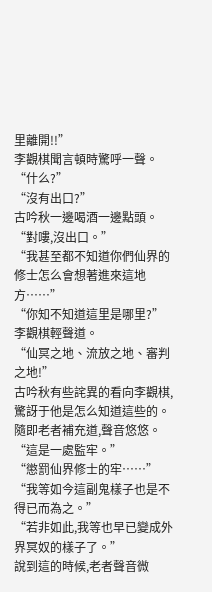里離開!!”
李觀棋聞言頓時驚呼一聲。
“什么?”
“沒有出口?”
古吟秋一邊喝酒一邊點頭。
“對嘍,沒出口。”
“我甚至都不知道你們仙界的修士怎么會想著進來這地方……”
“你知不知道這里是哪里?”
李觀棋輕聲道。
“仙冥之地、流放之地、審判之地!”
古吟秋有些詫異的看向李觀棋,驚訝于他是怎么知道這些的。
隨即老者補充道,聲音悠悠。
“這是一處監牢。”
“懲罰仙界修士的牢……”
“我等如今這副鬼樣子也是不得已而為之。”
“若非如此,我等也早已變成外界冥奴的樣子了。”
說到這的時候,老者聲音微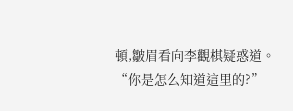頓,皺眉看向李觀棋疑惑道。
“你是怎么知道這里的?”